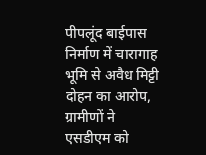पीपलूंद बाईपास निर्माण में चारागाह भूमि से अवैध मिट्टी दोहन का आरोप, ग्रामीणों ने एसडीएम को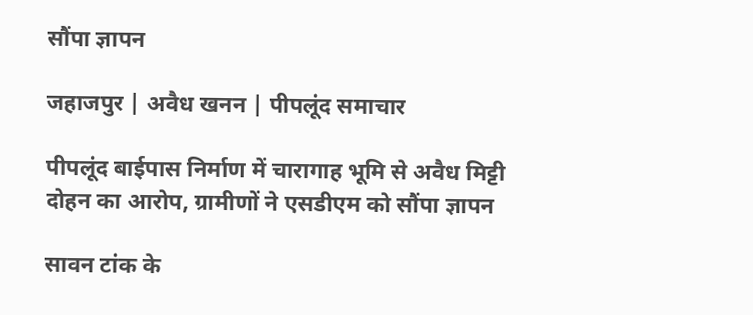सौंपा ज्ञापन

जहाजपुर | अवैध खनन | पीपलूंद समाचार

पीपलूंद बाईपास निर्माण में चारागाह भूमि से अवैध मिट्टी दोहन का आरोप, ग्रामीणों ने एसडीएम को सौंपा ज्ञापन

सावन टांक के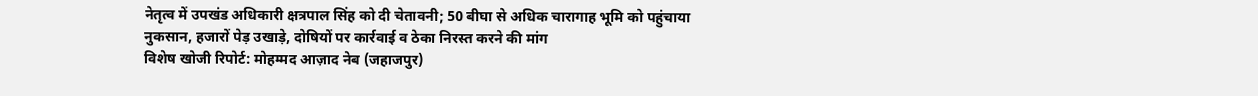नेतृत्व में उपखंड अधिकारी क्षत्रपाल सिंह को दी चेतावनी; 50 बीघा से अधिक चारागाह भूमि को पहुंचाया नुकसान, हजारों पेड़ उखाड़े, दोषियों पर कार्रवाई व ठेका निरस्त करने की मांग
विशेष खोजी रिपोर्ट: मोहम्मद आज़ाद नेब (जहाजपुर)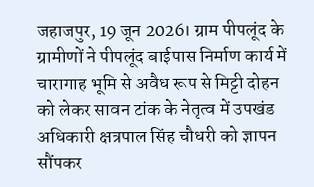जहाजपुर, 19 जून 2026। ग्राम पीपलूंद के ग्रामीणों ने पीपलूंद बाईपास निर्माण कार्य में चारागाह भूमि से अवैध रूप से मिट्टी दोहन को लेकर सावन टांक के नेतृत्व में उपखंड अधिकारी क्षत्रपाल सिंह चौधरी को ज्ञापन सौंपकर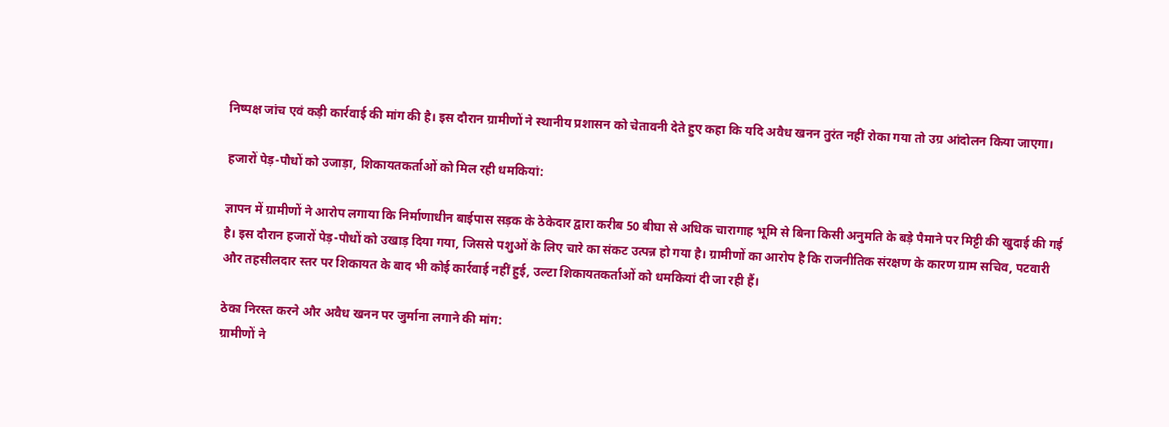निष्पक्ष जांच एवं कड़ी कार्रवाई की मांग की है। इस दौरान ग्रामीणों ने स्थानीय प्रशासन को चेतावनी देते हुए कहा कि यदि अवैध खनन तुरंत नहीं रोका गया तो उग्र आंदोलन किया जाएगा।

हजारों पेड़-पौधों को उजाड़ा, शिकायतकर्ताओं को मिल रही धमकियां:

ज्ञापन में ग्रामीणों ने आरोप लगाया कि निर्माणाधीन बाईपास सड़क के ठेकेदार द्वारा करीब 50 बीघा से अधिक चारागाह भूमि से बिना किसी अनुमति के बड़े पैमाने पर मिट्टी की खुदाई की गई है। इस दौरान हजारों पेड़-पौधों को उखाड़ दिया गया, जिससे पशुओं के लिए चारे का संकट उत्पन्न हो गया है। ग्रामीणों का आरोप है कि राजनीतिक संरक्षण के कारण ग्राम सचिव, पटवारी और तहसीलदार स्तर पर शिकायत के बाद भी कोई कार्रवाई नहीं हुई, उल्टा शिकायतकर्ताओं को धमकियां दी जा रही हैं।

ठेका निरस्त करने और अवैध खनन पर जुर्माना लगाने की मांग:
ग्रामीणों ने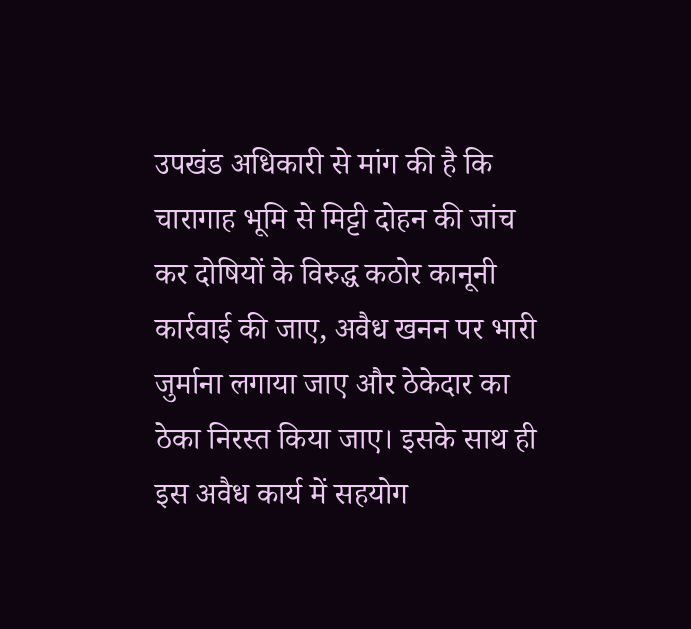उपखंड अधिकारी से मांग की है कि चारागाह भूमि से मिट्टी दोहन की जांच कर दोषियों के विरुद्ध कठोर कानूनी कार्रवाई की जाए, अवैध खनन पर भारी जुर्माना लगाया जाए और ठेकेदार का ठेका निरस्त किया जाए। इसके साथ ही इस अवैध कार्य में सहयोग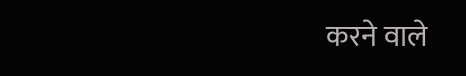करने वाले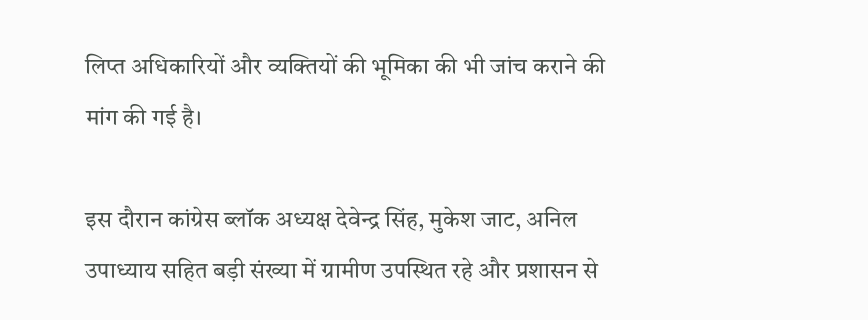लिप्त अधिकारियों और व्यक्तियों की भूमिका की भी जांच कराने की मांग की गई है।

इस दौरान कांग्रेस ब्लॉक अध्यक्ष देवेन्द्र सिंह, मुकेश जाट, अनिल उपाध्याय सहित बड़ी संख्या में ग्रामीण उपस्थित रहे और प्रशासन से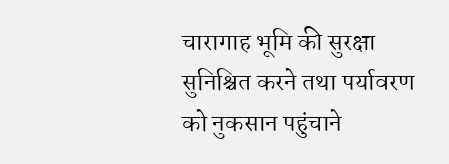चारागाह भूमि की सुरक्षा सुनिश्चित करने तथा पर्यावरण को नुकसान पहुंचाने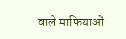वाले माफियाओं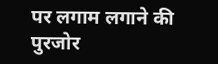पर लगाम लगाने की पुरजोर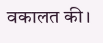वकालत की।